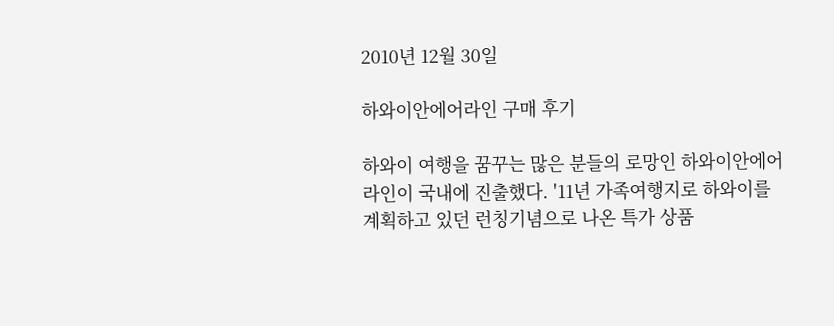2010년 12월 30일

하와이안에어라인 구매 후기

하와이 여행을 꿈꾸는 많은 분들의 로망인 하와이안에어라인이 국내에 진출했다. '11년 가족여행지로 하와이를 계획하고 있던 런칭기념으로 나온 특가 상품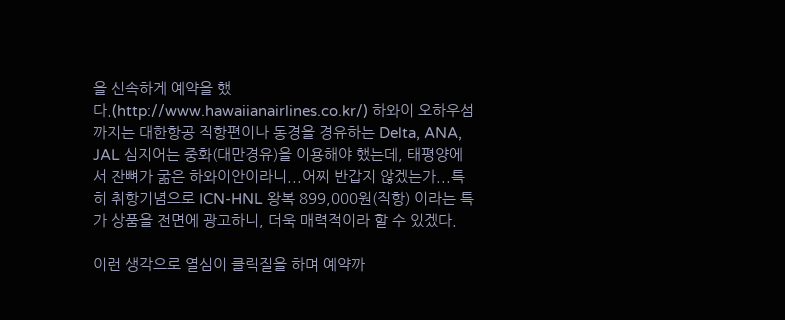을 신속하게 예약을 했다.(http://www.hawaiianairlines.co.kr/) 하와이 오하우섬까지는 대한항공 직항편이나 동경을 경유하는 Delta, ANA, JAL 심지어는 중화(대만경유)을 이용해야 했는데, 태평양에서 잔뼈가 굶은 하와이안이라니...어찌 반갑지 않겠는가...특히 취항기념으로 ICN-HNL 왕복 899,000원(직항) 이라는 특가 상품을 전면에 광고하니, 더욱 매력적이라 할 수 있겠다.

이런 생각으로 열심이 클릭질을 하며 예약까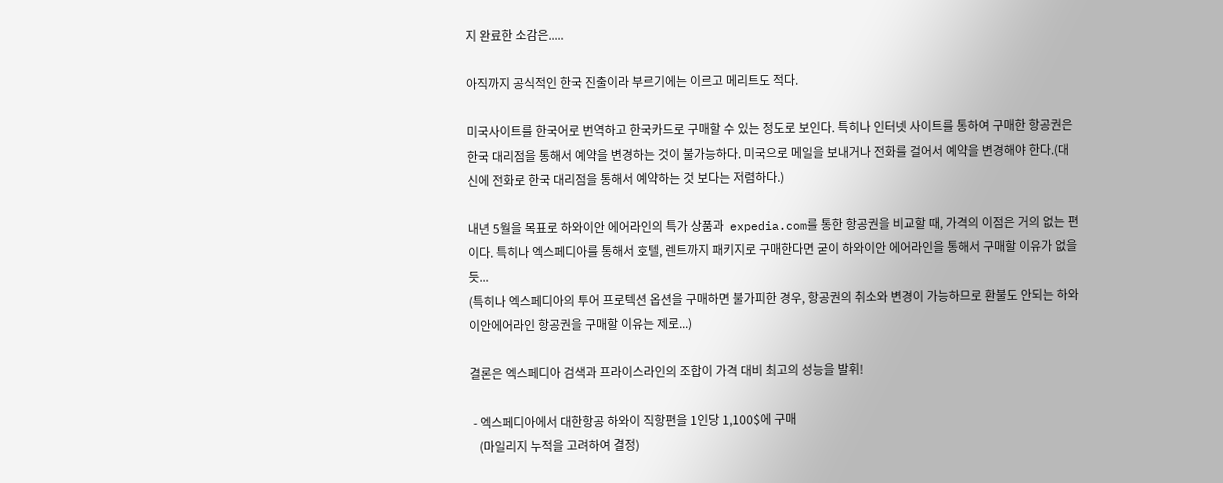지 완료한 소감은.....

아직까지 공식적인 한국 진출이라 부르기에는 이르고 메리트도 적다.

미국사이트를 한국어로 번역하고 한국카드로 구매할 수 있는 정도로 보인다. 특히나 인터넷 사이트를 통하여 구매한 항공권은 한국 대리점을 통해서 예약을 변경하는 것이 불가능하다. 미국으로 메일을 보내거나 전화를 걸어서 예약을 변경해야 한다.(대신에 전화로 한국 대리점을 통해서 예약하는 것 보다는 저렴하다.)

내년 5월을 목표로 하와이안 에어라인의 특가 상품과  expedia.com를 통한 항공권을 비교할 때, 가격의 이점은 거의 없는 편이다. 특히나 엑스페디아를 통해서 호텔, 렌트까지 패키지로 구매한다면 굳이 하와이안 에어라인을 통해서 구매할 이유가 없을 듯...
(특히나 엑스페디아의 투어 프로텍션 옵션을 구매하면 불가피한 경우, 항공권의 취소와 변경이 가능하므로 환불도 안되는 하와이안에어라인 항공권을 구매할 이유는 제로...)

결론은 엑스페디아 검색과 프라이스라인의 조합이 가격 대비 최고의 성능을 발휘!

 - 엑스페디아에서 대한항공 하와이 직항편을 1인당 1,100$에 구매
   (마일리지 누적을 고려하여 결정)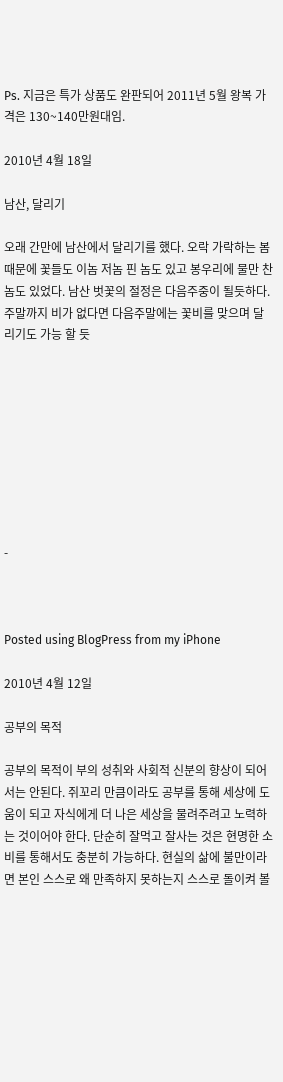Ps. 지금은 특가 상품도 완판되어 2011년 5월 왕복 가격은 130~140만원대임.

2010년 4월 18일

남산, 달리기

오래 간만에 남산에서 달리기를 했다. 오락 가락하는 봄 때문에 꽃들도 이놈 저놈 핀 놈도 있고 봉우리에 물만 찬 놈도 있었다. 남산 벗꽃의 절정은 다음주중이 될듯하다. 주말까지 비가 없다면 다음주말에는 꽃비를 맞으며 달리기도 가능 할 듯









-



Posted using BlogPress from my iPhone

2010년 4월 12일

공부의 목적

공부의 목적이 부의 성취와 사회적 신분의 향상이 되어서는 안된다. 쥐꼬리 만큼이라도 공부를 통해 세상에 도움이 되고 자식에게 더 나은 세상을 물려주려고 노력하는 것이어야 한다. 단순히 잘먹고 잘사는 것은 현명한 소비를 통해서도 충분히 가능하다. 현실의 삶에 불만이라면 본인 스스로 왜 만족하지 못하는지 스스로 돌이켜 볼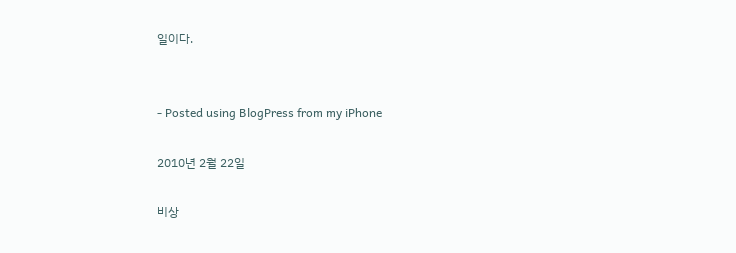일이다.


- Posted using BlogPress from my iPhone

2010년 2월 22일

비상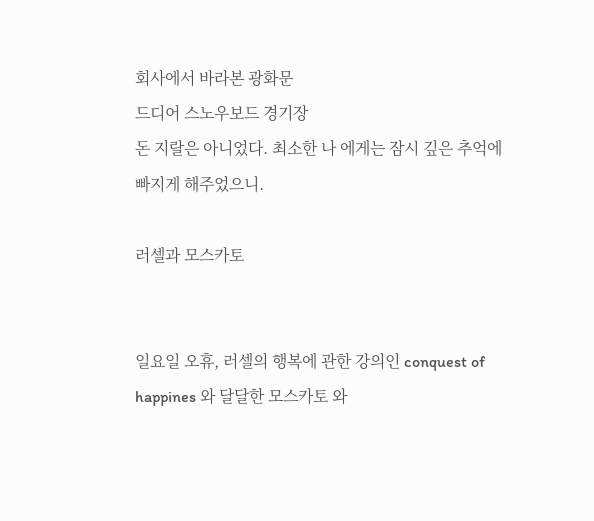회사에서 바라본 광화문
드디어 스노우보드 경기장
돈 지랄은 아니었다. 최소한 나 에게는 잠시 깊은 추억에 빠지게 해주었으니.

러셀과 모스카토


일요일 오휴, 러셀의 행복에 관한 강의인 conquest of happines 와 달달한 모스카토 와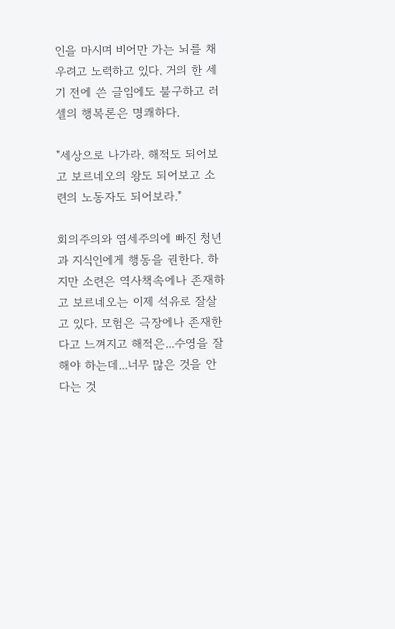인을 마시며 비어만 가는 뇌를 채우려고 노력하고 있다. 거의 한 세기 전에 쓴 글임에도 불구하고 러셀의 행복론은 명쾌하다.

"세상으로 나가라. 해적도 되어보고 보르네오의 왕도 되어보고 소련의 노동자도 되어보라."

회의주의와 염세주의에 빠진 청년과 지식인에게 행동을 권한다. 하지만 소련은 역사책속에나 존재하고 보르네오는 이제 석유로 잘살고 있다. 모험은 극장에나 존재한다고 느껴지고 해적은...수영을 잘해야 하는데...너무 많은 것을 안다는 것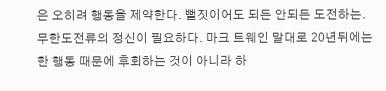은 오히려 행동을 제약한다. 뻘짓이어도 되든 안되든 도전하는. 무한도전류의 정신이 필요하다. 마크 트웨인 말대로 20년뒤에는 한 행동 때문에 후회하는 것이 아니라 하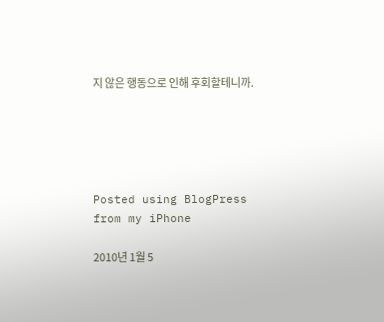지 않은 행동으로 인해 후회할테니까.





Posted using BlogPress from my iPhone

2010년 1월 5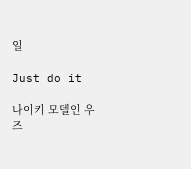일

Just do it

나이키 모델인 우즈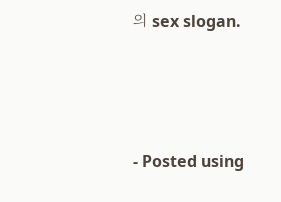의 sex slogan.




- Posted using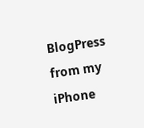BlogPress from my iPhone